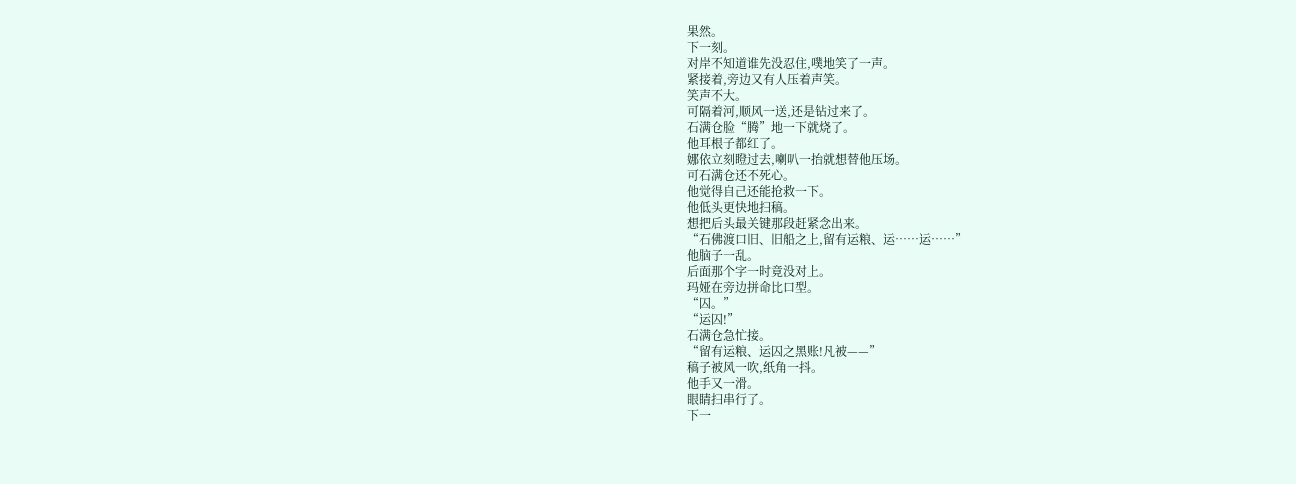果然。
下一刻。
对岸不知道谁先没忍住,噗地笑了一声。
紧接着,旁边又有人压着声笑。
笑声不大。
可隔着河,顺风一送,还是钻过来了。
石满仓脸“腾”地一下就烧了。
他耳根子都红了。
娜依立刻瞪过去,喇叭一抬就想替他压场。
可石满仓还不死心。
他觉得自己还能抢救一下。
他低头更快地扫稿。
想把后头最关键那段赶紧念出来。
“石佛渡口旧、旧船之上,留有运粮、运……运……”
他脑子一乱。
后面那个字一时竟没对上。
玛娅在旁边拼命比口型。
“囚。”
“运囚!”
石满仓急忙接。
“留有运粮、运囚之黑账!凡被——”
稿子被风一吹,纸角一抖。
他手又一滑。
眼睛扫串行了。
下一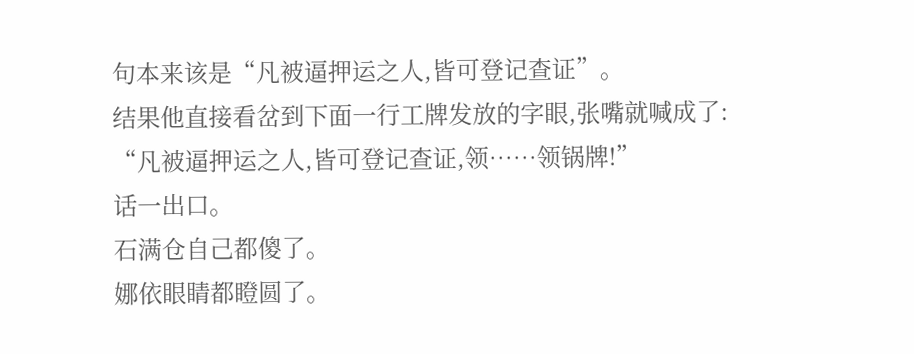句本来该是“凡被逼押运之人,皆可登记查证”。
结果他直接看岔到下面一行工牌发放的字眼,张嘴就喊成了:
“凡被逼押运之人,皆可登记查证,领……领锅牌!”
话一出口。
石满仓自己都傻了。
娜依眼睛都瞪圆了。